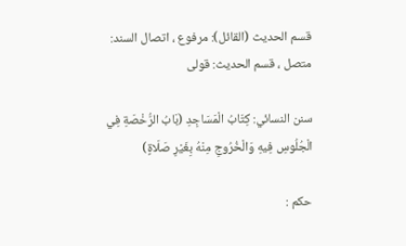قسم الحديث (القائل): مرفوع ، اتصال السند: متصل ، قسم الحديث: قولی

سنن النسائي: كِتَابُ الْمَسَاجِدِ (بَابُ الرُّخْصَةِ فِي الْجُلُوسِ فِيهِ وَالْخُرُوجِ مِنْهُ بِغَيْرِ صَلَاةٍ)

حکم :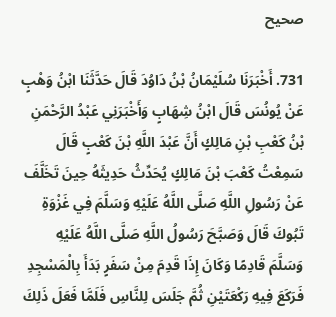صحیح

731. أَخْبَرَنَا سُلَيْمَانُ بْنُ دَاوُدَ قَالَ حَدَّثَنَا ابْنُ وَهْبٍ عَنْ يُونُسَ قَالَ ابْنُ شِهَابٍ وَأَخْبَرَنِي عَبْدُ الرَّحْمَنِ بْنُ كَعْبِ بْنِ مَالِكٍ أَنَّ عَبْدَ اللَّهِ بْنَ كَعْبٍ قَالَ سَمِعْتُ كَعْبَ بْنَ مَالِكٍ يُحَدِّثُ حَدِيثَهُ حِينَ تَخَلَّفَ عَنْ رَسُولِ اللَّهِ صَلَّى اللَّهُ عَلَيْهِ وَسَلَّمَ فِي غَزْوَةِ تَبُوكَ قَالَ وَصَبَّحَ رَسُولُ اللَّهِ صَلَّى اللَّهُ عَلَيْهِ وَسَلَّمَ قَادِمًا وَكَانَ إِذَا قَدِمَ مِنْ سَفَرٍ بَدَأَ بِالْمَسْجِدِ فَرَكَعَ فِيهِ رَكْعَتَيْنِ ثُمَّ جَلَسَ لِلنَّاسِ فَلَمَّا فَعَلَ ذَلِكَ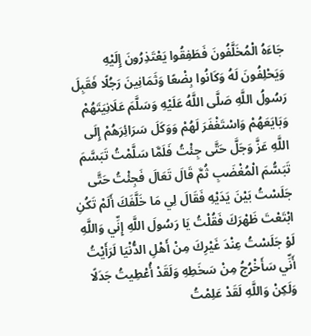جَاءَهُ الْمُخَلَّفُونَ فَطَفِقُوا يَعْتَذِرُونَ إِلَيْهِ وَيَحْلِفُونَ لَهُ وَكَانُوا بِضْعًا وَثَمَانِينَ رَجُلًا فَقَبِلَ رَسُولُ اللَّهِ صَلَّى اللَّهُ عَلَيْهِ وَسَلَّمَ عَلَانِيَتَهُمْ وَبَايَعَهُمْ وَاسْتَغْفَرَ لَهُمْ وَوَكَلَ سَرَائِرَهُمْ إِلَى اللَّهِ عَزَّ وَجَلَّ حَتَّى جِئْتُ فَلَمَّا سَلَّمْتُ تَبَسَّمَ تَبَسُّمَ الْمُغْضَبِ ثُمَّ قَالَ تَعَالَ فَجِئْتُ حَتَّى جَلَسْتُ بَيْنَ يَدَيْهِ فَقَالَ لِي مَا خَلَّفَكَ أَلَمْ تَكُنِ ابْتَعْتَ ظَهْرَكَ فَقُلْتُ يَا رَسُولَ اللَّهِ إِنِّي وَاللَّهِ لَوْ جَلَسْتُ عِنْدَ غَيْرِكَ مِنْ أَهْلِ الدُّنْيَا لَرَأَيْتُ أَنِّي سَأَخْرُجُ مِنْ سَخَطِهِ وَلَقَدْ أُعْطِيتُ جَدَلًا وَلَكِنْ وَاللَّهِ لَقَدْ عَلِمْتُ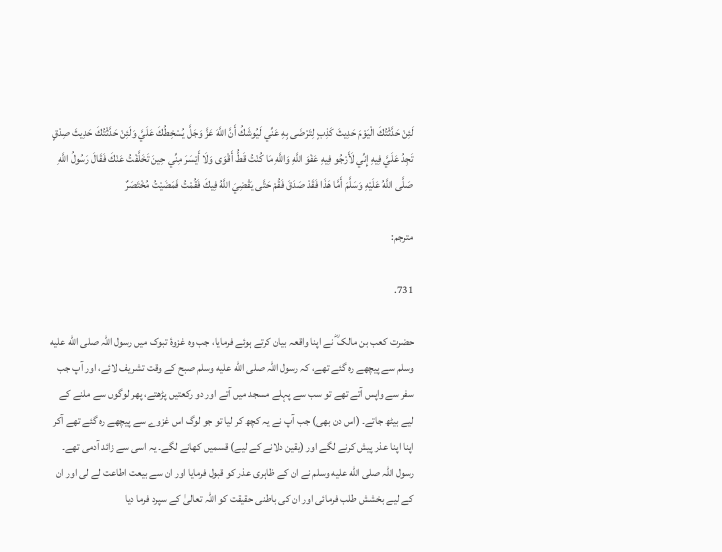لَئِنْ حَدَّثْتُكَ الْيَوْمَ حَدِيثَ كَذِبٍ لِتَرْضَى بِهِ عَنِّي لَيُوشَكُ أَنَّ اللَّهَ عَزَّ وَجَلَّ يُسْخِطُكَ عَلَيَّ وَلَئِنْ حَدَّثْتُكَ حَدِيثَ صِدْقٍ تَجِدُ عَلَيَّ فِيهِ إِنِّي لَأَرْجُو فِيهِ عَفْوَ اللَّهِ وَاللَّهِ مَا كُنْتُ قَطُّ أَقْوَى وَلَا أَيْسَرَ مِنِّي حِينَ تَخَلَّفْتُ عَنْكَ فَقَالَ رَسُولُ اللَّهِ صَلَّى اللَّهُ عَلَيْهِ وَسَلَّمَ أَمَّا هَذَا فَقَدْ صَدَقَ فَقُمْ حَتَّى يَقْضِيَ اللَّهُ فِيكَ فَقُمْتُ فَمَضَيْتُ مُخْتَصَرٌ

مترجم:

731.

حضرت کعب بن مالک ؓ نے اپنا واقعہ بیان کرتے ہوئے فرمایا، جب وہ غزوۂ تبوک میں رسول اللہ صلى الله عليه وسلم سے پیچھے رہ گئے تھے، کہ رسول اللہ صلى الله عليه وسلم صبح کے وقت تشریف لائے، اور آپ جب سفر سے واپس آتے تھے تو سب سے پہلے مسجد میں آتے اور دو رکعتیں پڑھتے، پھر لوگوں سے ملنے کے لیے بیٹھ جاتے۔ (اس دن بھی) جب آپ نے یہ کچھ کر لیا تو جو لوگ اس غزوے سے پیچھے رہ گئے تھے آکر اپنا اپنا عذر پیش کرنے لگے اور (یقین دلانے کے لیے) قسمیں کھانے لگے۔ یہ اسی سے زائد آدمی تھے۔ رسول اللہ صلى الله عليه وسلم نے ان کے ظاہری عذر کو قبول فرمایا اور ان سے بیعت اطاعت لے لی اور ان کے لیے بخشش طلب فرمائی اور ان کی باطنی حقیقت کو اللہ تعالیٰ کے سپرد فرما دیا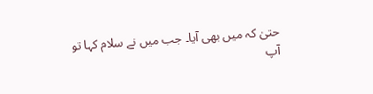حتیٰ کہ میں بھی آیا۔ جب میں نے سلام کہا تو آپ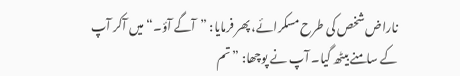ناراض شخص کی طرح مسکرائے، پھر فرمایا: ”آگے آؤ۔“ میں آکر آپ کے سامنے بیٹھ گیا۔ آپ نے پوچھا: ”تم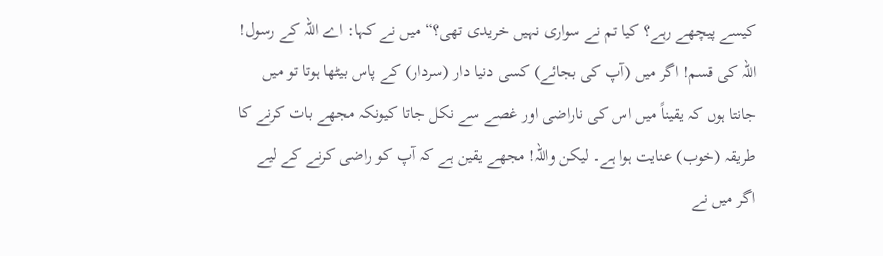کیسے پیچھے رہے؟ کیا تم نے سواری نہیں خریدی تھی؟“ میں نے کہا: اے اللہ کے رسول! اللہ کی قسم! اگر میں (آپ کی بجائے) کسی دنیا دار (سردار) کے پاس بیٹھا ہوتا تو میں جانتا ہوں کہ یقیناً میں اس کی ناراضی اور غصے سے نکل جاتا کیونکہ مجھے بات کرنے کا طریقہ (خوب) عنایت ہوا ہے۔ لیکن واللہ! مجھے یقین ہے کہ آپ کو راضی کرنے کے لیے اگر میں نے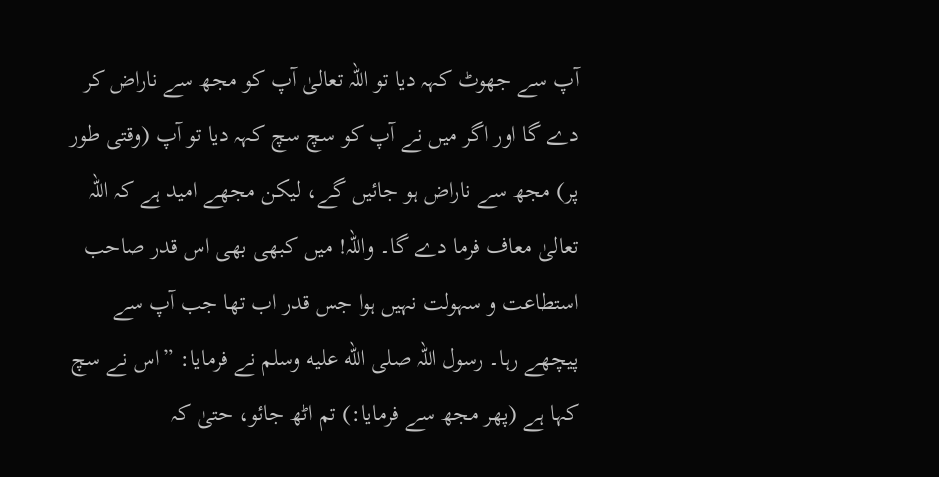آپ سے جھوٹ کہہ دیا تو اللہ تعالیٰ آپ کو مجھ سے ناراض کر دے گا اور اگر میں نے آپ کو سچ سچ کہہ دیا تو آپ (وقتی طور پر) مجھ سے ناراض ہو جائیں گے، لیکن مجھے امید ہے کہ اللہ تعالیٰ معاف فرما دے گا۔ واللہ! میں کبھی بھی اس قدر صاحب استطاعت و سہولت نہیں ہوا جس قدر اب تھا جب آپ سے پیچھے رہا۔ رسول اللہ صلى الله عليه وسلم نے فرمایا: ”اس نے سچ کہا ہے (پھر مجھ سے فرمایا:) تم اٹھ جائو، حتیٰ کہ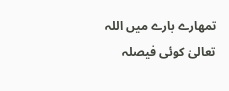تمھارے بارے میں اللہ تعالیٰ کوئی فیصلہ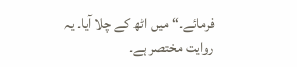فرمائے۔“ میں اٹھ کے چلا آیا۔ یہ روایت مختصر ہے۔